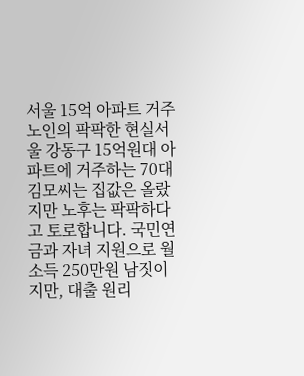서울 15억 아파트 거주 노인의 팍팍한 현실서울 강동구 15억원대 아파트에 거주하는 70대 김모씨는 집값은 올랐지만 노후는 팍팍하다고 토로합니다. 국민연금과 자녀 지원으로 월 소득 250만원 남짓이지만, 대출 원리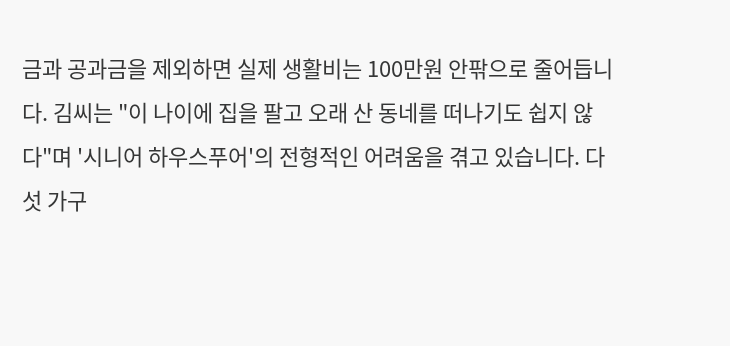금과 공과금을 제외하면 실제 생활비는 100만원 안팎으로 줄어듭니다. 김씨는 "이 나이에 집을 팔고 오래 산 동네를 떠나기도 쉽지 않다"며 '시니어 하우스푸어'의 전형적인 어려움을 겪고 있습니다. 다섯 가구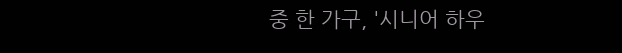중 한 가구, '시니어 하우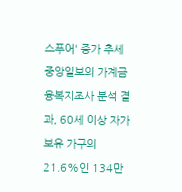스푸어' 증가 추세중앙일보의 가계금융복지조사 분석 결과, 60세 이상 자가 보유 가구의 21.6%인 134만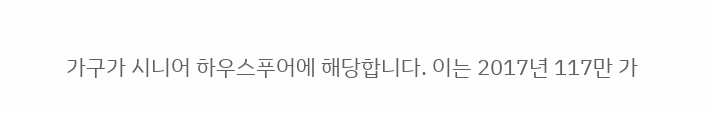가구가 시니어 하우스푸어에 해당합니다. 이는 2017년 117만 가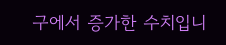구에서 증가한 수치입니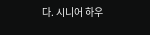다. 시니어 하우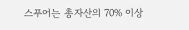스푸어는 총자산의 70% 이상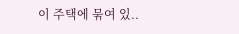이 주택에 묶여 있..